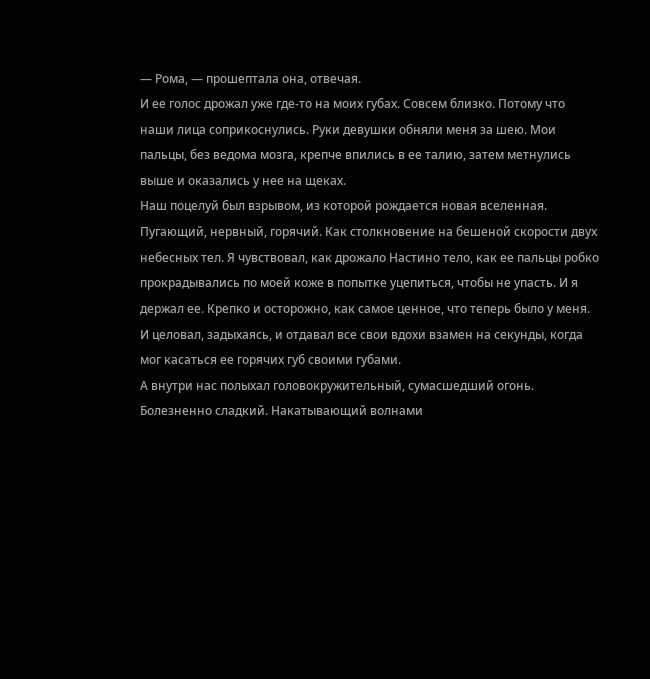— Рома, — прошептала она, отвечая.
И ее голос дрожал уже где-то на моих губах. Совсем близко. Потому что наши лица соприкоснулись. Руки девушки обняли меня за шею. Мои пальцы, без ведома мозга, крепче впились в ее талию, затем метнулись выше и оказались у нее на щеках.
Наш поцелуй был взрывом, из которой рождается новая вселенная. Пугающий, нервный, горячий. Как столкновение на бешеной скорости двух небесных тел. Я чувствовал, как дрожало Настино тело, как ее пальцы робко прокрадывались по моей коже в попытке уцепиться, чтобы не упасть. И я держал ее. Крепко и осторожно, как самое ценное, что теперь было у меня. И целовал, задыхаясь, и отдавал все свои вдохи взамен на секунды, когда мог касаться ее горячих губ своими губами.
А внутри нас полыхал головокружительный, сумасшедший огонь. Болезненно сладкий. Накатывающий волнами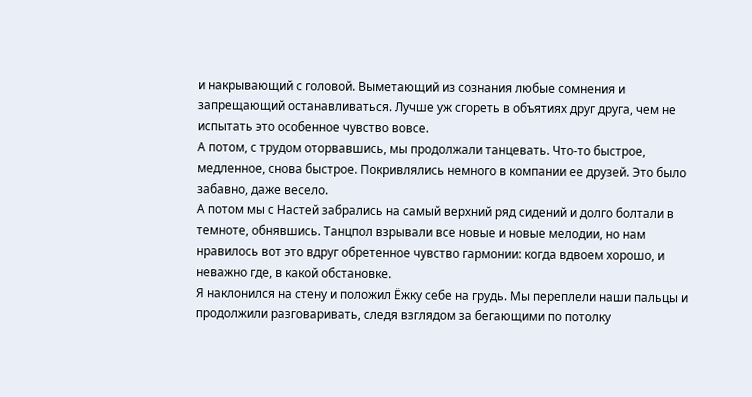и накрывающий с головой. Выметающий из сознания любые сомнения и запрещающий останавливаться. Лучше уж сгореть в объятиях друг друга, чем не испытать это особенное чувство вовсе.
А потом, с трудом оторвавшись, мы продолжали танцевать. Что-то быстрое, медленное, снова быстрое. Покривлялись немного в компании ее друзей. Это было забавно, даже весело.
А потом мы с Настей забрались на самый верхний ряд сидений и долго болтали в темноте, обнявшись. Танцпол взрывали все новые и новые мелодии, но нам нравилось вот это вдруг обретенное чувство гармонии: когда вдвоем хорошо, и неважно где, в какой обстановке.
Я наклонился на стену и положил Ёжку себе на грудь. Мы переплели наши пальцы и продолжили разговаривать, следя взглядом за бегающими по потолку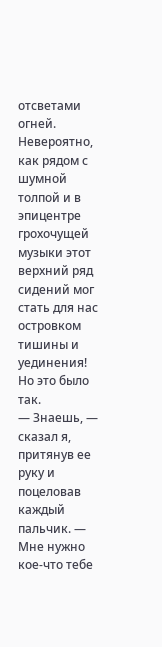отсветами огней.
Невероятно, как рядом с шумной толпой и в эпицентре грохочущей музыки этот верхний ряд сидений мог стать для нас островком тишины и уединения! Но это было так.
— Знаешь, — сказал я, притянув ее руку и поцеловав каждый пальчик. — Мне нужно кое-что тебе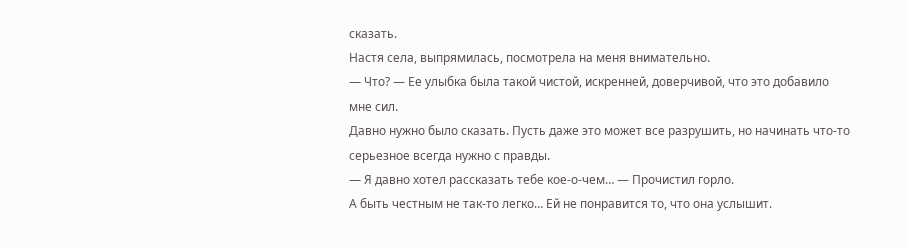сказать.
Настя села, выпрямилась, посмотрела на меня внимательно.
— Что? — Ее улыбка была такой чистой, искренней, доверчивой, что это добавило мне сил.
Давно нужно было сказать. Пусть даже это может все разрушить, но начинать что-то серьезное всегда нужно с правды.
— Я давно хотел рассказать тебе кое-о-чем… — Прочистил горло.
А быть честным не так-то легко… Ей не понравится то, что она услышит.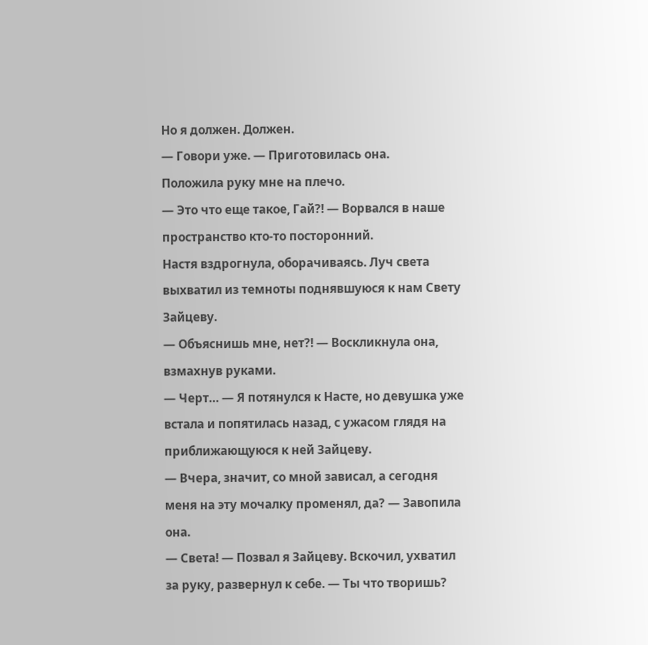Но я должен. Должен.
— Говори уже. — Приготовилась она.
Положила руку мне на плечо.
— Это что еще такое, Гай?! — Ворвался в наше пространство кто-то посторонний.
Настя вздрогнула, оборачиваясь. Луч света выхватил из темноты поднявшуюся к нам Свету Зайцеву.
— Объяснишь мне, нет?! — Воскликнула она, взмахнув руками.
— Черт… — Я потянулся к Насте, но девушка уже встала и попятилась назад, с ужасом глядя на приближающуюся к ней Зайцеву.
— Вчера, значит, со мной зависал, а сегодня меня на эту мочалку променял, да? — Завопила она.
— Света! — Позвал я Зайцеву. Вскочил, ухватил за руку, развернул к себе. — Ты что творишь?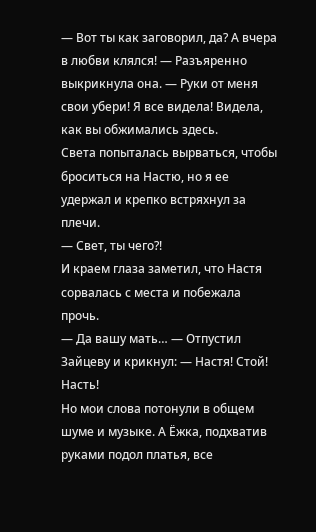— Вот ты как заговорил, да? А вчера в любви клялся! — Разъяренно выкрикнула она. — Руки от меня свои убери! Я все видела! Видела, как вы обжимались здесь.
Света попыталась вырваться, чтобы броситься на Настю, но я ее удержал и крепко встряхнул за плечи.
— Свет, ты чего?!
И краем глаза заметил, что Настя сорвалась с места и побежала прочь.
— Да вашу мать… — Отпустил Зайцеву и крикнул: — Настя! Стой! Насть!
Но мои слова потонули в общем шуме и музыке. А Ёжка, подхватив руками подол платья, все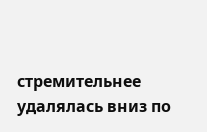стремительнее удалялась вниз по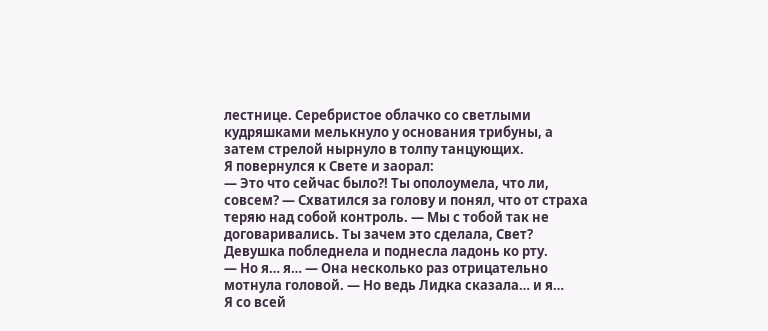лестнице. Серебристое облачко со светлыми кудряшками мелькнуло у основания трибуны, а затем стрелой нырнуло в толпу танцующих.
Я повернулся к Свете и заорал:
— Это что сейчас было?! Ты ополоумела, что ли, совсем? — Схватился за голову и понял, что от страха теряю над собой контроль. — Мы с тобой так не договаривались. Ты зачем это сделала, Свет?
Девушка побледнела и поднесла ладонь ко рту.
— Но я… я… — Она несколько раз отрицательно мотнула головой. — Но ведь Лидка сказала… и я…
Я со всей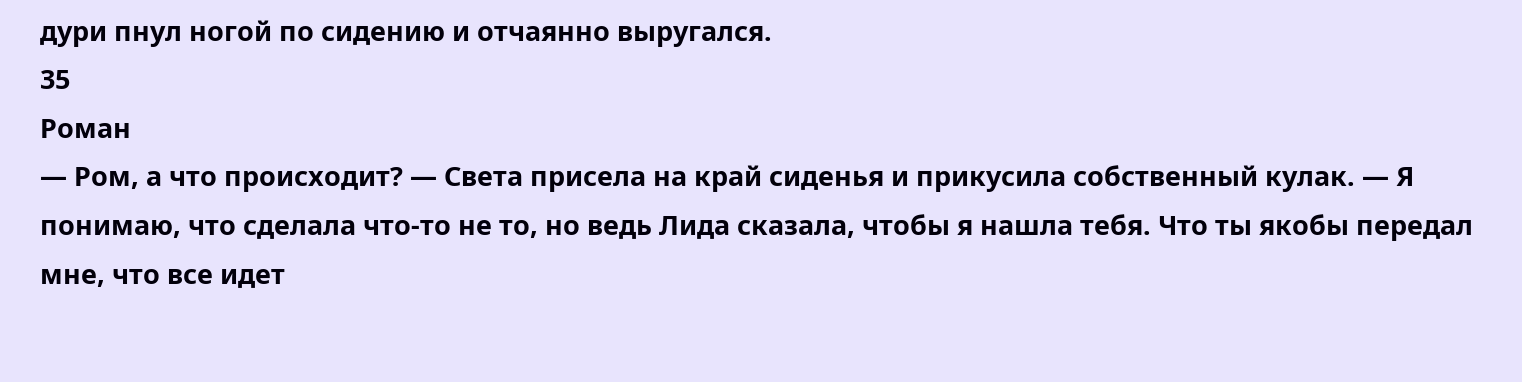дури пнул ногой по сидению и отчаянно выругался.
35
Роман
— Ром, а что происходит? — Света присела на край сиденья и прикусила собственный кулак. — Я понимаю, что сделала что-то не то, но ведь Лида сказала, чтобы я нашла тебя. Что ты якобы передал мне, что все идет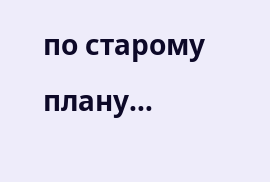по старому плану…